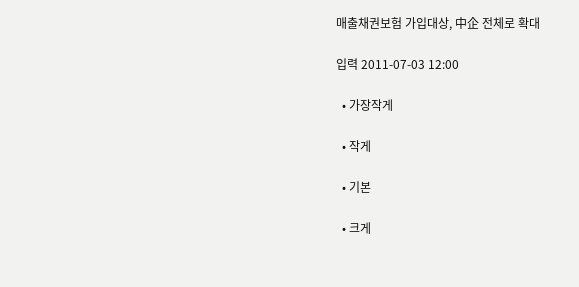매출채권보험 가입대상, 中企 전체로 확대

입력 2011-07-03 12:00

  • 가장작게

  • 작게

  • 기본

  • 크게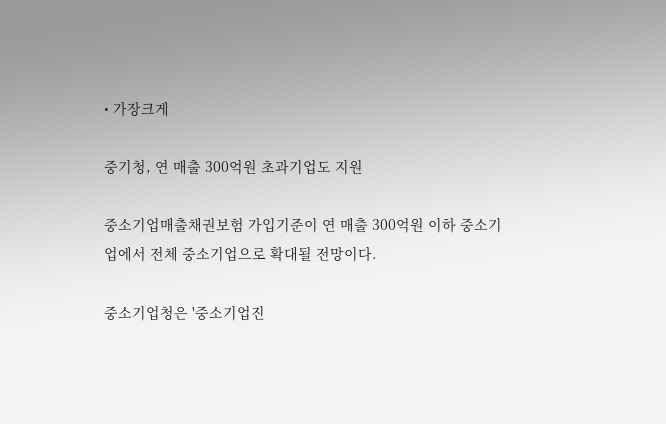• 가장크게

중기청, 연 매출 300억원 초과기업도 지원

중소기업매출채권보험 가입기준이 연 매출 300억원 이하 중소기업에서 전체 중소기업으로 확대될 전망이다.

중소기업청은 '중소기업진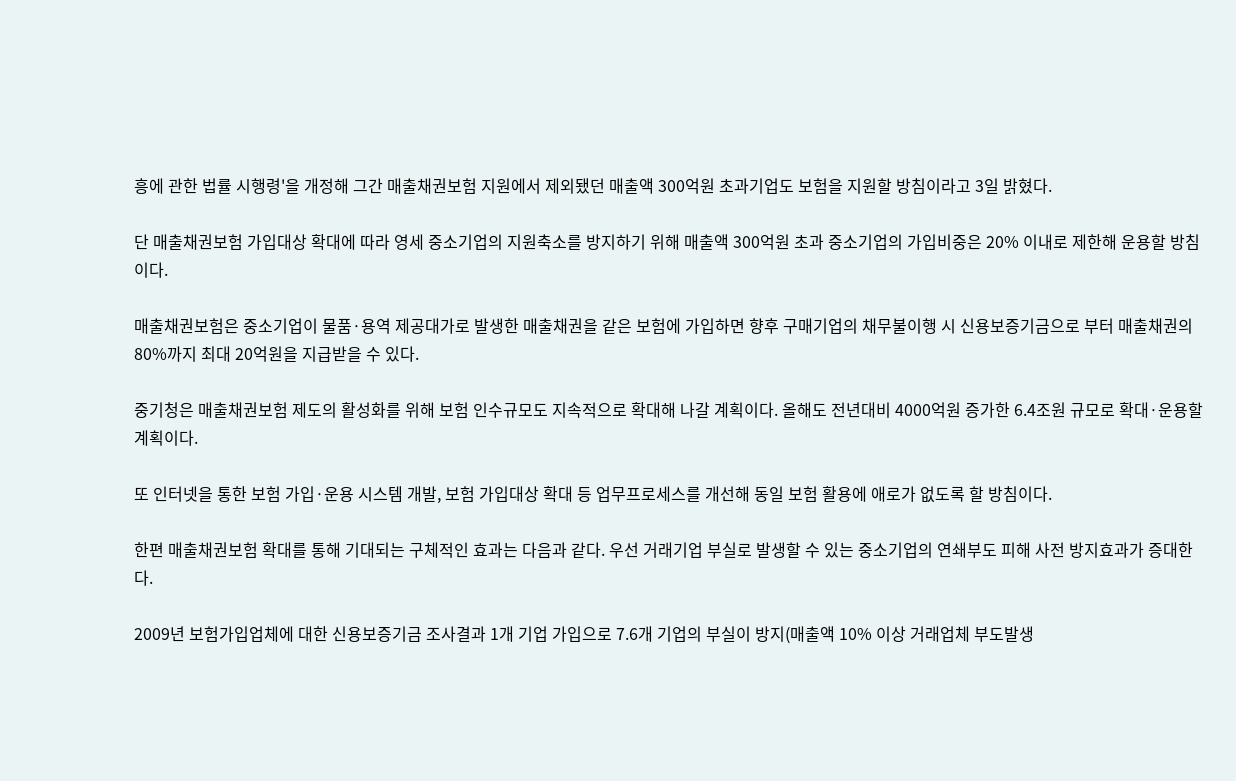흥에 관한 법률 시행령'을 개정해 그간 매출채권보험 지원에서 제외됐던 매출액 300억원 초과기업도 보험을 지원할 방침이라고 3일 밝혔다.

단 매출채권보험 가입대상 확대에 따라 영세 중소기업의 지원축소를 방지하기 위해 매출액 300억원 초과 중소기업의 가입비중은 20% 이내로 제한해 운용할 방침이다.

매출채권보험은 중소기업이 물품·용역 제공대가로 발생한 매출채권을 같은 보험에 가입하면 향후 구매기업의 채무불이행 시 신용보증기금으로 부터 매출채권의 80%까지 최대 20억원을 지급받을 수 있다.

중기청은 매출채권보험 제도의 활성화를 위해 보험 인수규모도 지속적으로 확대해 나갈 계획이다. 올해도 전년대비 4000억원 증가한 6.4조원 규모로 확대·운용할 계획이다.

또 인터넷을 통한 보험 가입·운용 시스템 개발, 보험 가입대상 확대 등 업무프로세스를 개선해 동일 보험 활용에 애로가 없도록 할 방침이다.

한편 매출채권보험 확대를 통해 기대되는 구체적인 효과는 다음과 같다. 우선 거래기업 부실로 발생할 수 있는 중소기업의 연쇄부도 피해 사전 방지효과가 증대한다.

2009년 보험가입업체에 대한 신용보증기금 조사결과 1개 기업 가입으로 7.6개 기업의 부실이 방지(매출액 10% 이상 거래업체 부도발생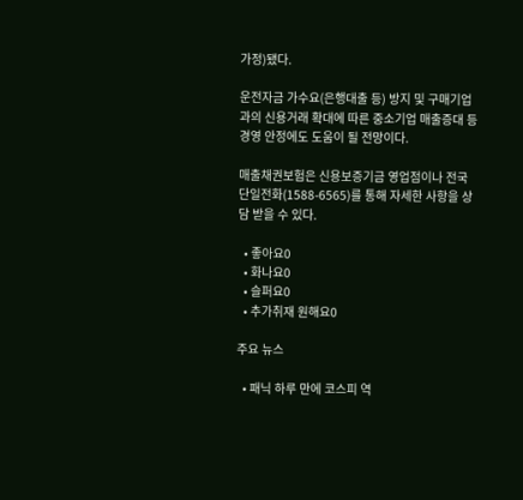가정)됐다.

운전자금 가수요(은행대출 등) 방지 및 구매기업과의 신용거래 확대에 따른 중소기업 매출증대 등 경영 안정에도 도움이 될 전망이다.

매출채권보험은 신용보증기금 영업점이나 전국 단일전화(1588-6565)를 통해 자세한 사항을 상담 받을 수 있다.

  • 좋아요0
  • 화나요0
  • 슬퍼요0
  • 추가취재 원해요0

주요 뉴스

  • 패닉 하루 만에 코스피 역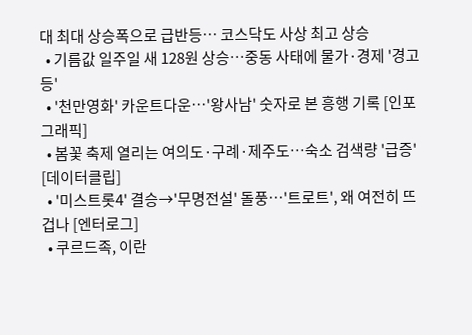대 최대 상승폭으로 급반등⋯ 코스닥도 사상 최고 상승
  • 기름값 일주일 새 128원 상승…중동 사태에 물가·경제 '경고등'
  • '천만영화' 카운트다운…'왕사남' 숫자로 본 흥행 기록 [인포그래픽]
  • 봄꽃 축제 열리는 여의도·구례·제주도…숙소 검색량 '급증' [데이터클립]
  • '미스트롯4' 결승→'무명전설' 돌풍⋯'트로트', 왜 여전히 뜨겁나 [엔터로그]
  • 쿠르드족, 이란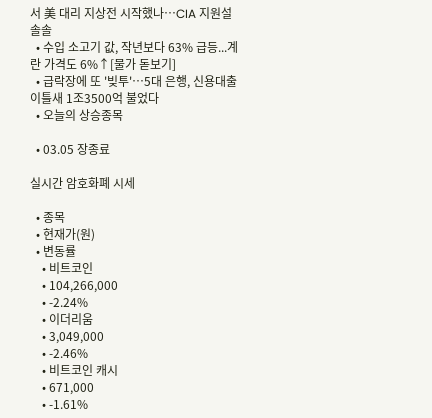서 美 대리 지상전 시작했나…CIA 지원설 솔솔
  • 수입 소고기 값, 작년보다 63% 급등...계란 가격도 6%↑[물가 돋보기]
  • 급락장에 또 '빚투'…5대 은행, 신용대출 이틀새 1조3500억 불었다
  • 오늘의 상승종목

  • 03.05 장종료

실시간 암호화폐 시세

  • 종목
  • 현재가(원)
  • 변동률
    • 비트코인
    • 104,266,000
    • -2.24%
    • 이더리움
    • 3,049,000
    • -2.46%
    • 비트코인 캐시
    • 671,000
    • -1.61%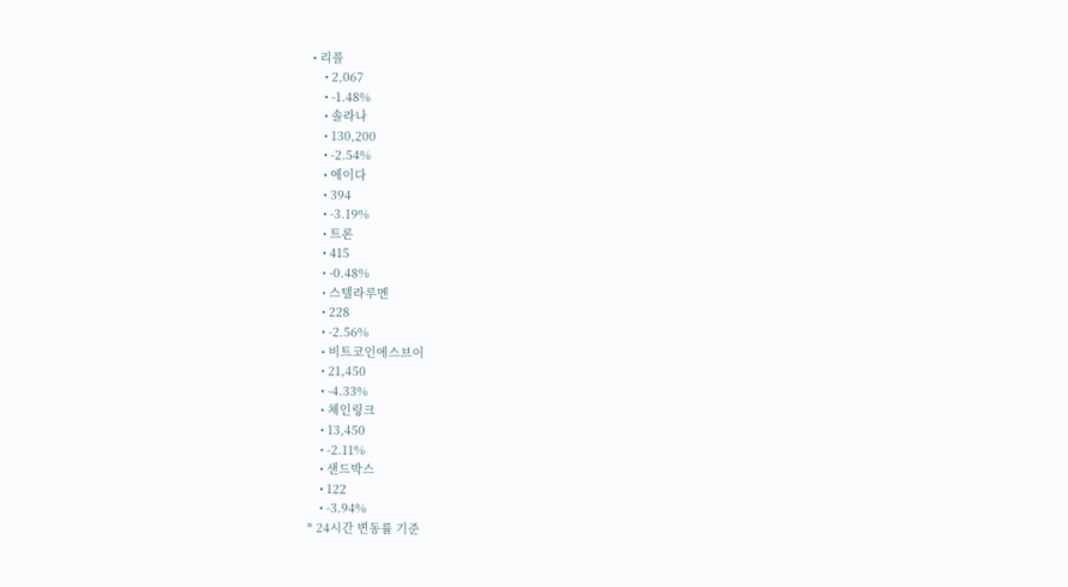• 리플
    • 2,067
    • -1.48%
    • 솔라나
    • 130,200
    • -2.54%
    • 에이다
    • 394
    • -3.19%
    • 트론
    • 415
    • -0.48%
    • 스텔라루멘
    • 228
    • -2.56%
    • 비트코인에스브이
    • 21,450
    • -4.33%
    • 체인링크
    • 13,450
    • -2.11%
    • 샌드박스
    • 122
    • -3.94%
* 24시간 변동률 기준